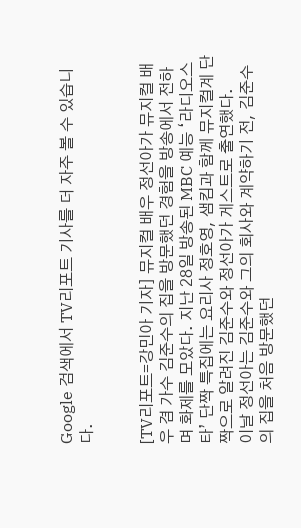Google 검색에서 TV리포트 기사를 더 자주 볼 수 있습니다.


[TV리포트=강민아 기자] 뮤지컬 배우 정선아가 뮤지컬 배우 겸 가수 김준수의 집을 방문했던 경험을 방송에서 전하며 화제를 모았다. 지난 28일 방송된 MBC 예능 ‘라디오스타’ 단짝 특집에는 요리사 정호영, 샘킴과 함께 뮤지컬계 단짝으로 알려진 김준수와 정선아가 게스트로 출연했다.
이날 정선아는 김준수와 그의 회사와 계약하기 전, 김준수의 집을 처음 방문했던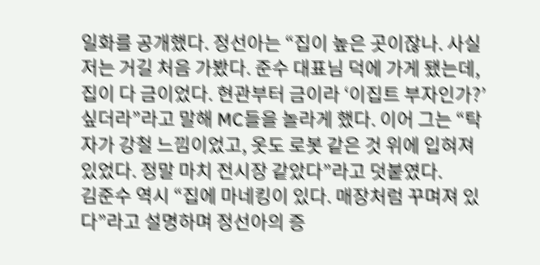일화를 공개했다. 정선아는 “집이 높은 곳이잖나. 사실 저는 거길 처음 가봤다. 준수 대표님 덕에 가게 됐는데, 집이 다 금이었다. 현관부터 금이라 ‘이집트 부자인가?’ 싶더라”라고 말해 MC들을 놀라게 했다. 이어 그는 “탁자가 강철 느낌이었고, 옷도 로봇 같은 것 위에 입혀져 있었다. 정말 마치 전시장 같았다”라고 덧붙였다.
김준수 역시 “집에 마네킹이 있다. 매장처럼 꾸며져 있다”라고 설명하며 정선아의 증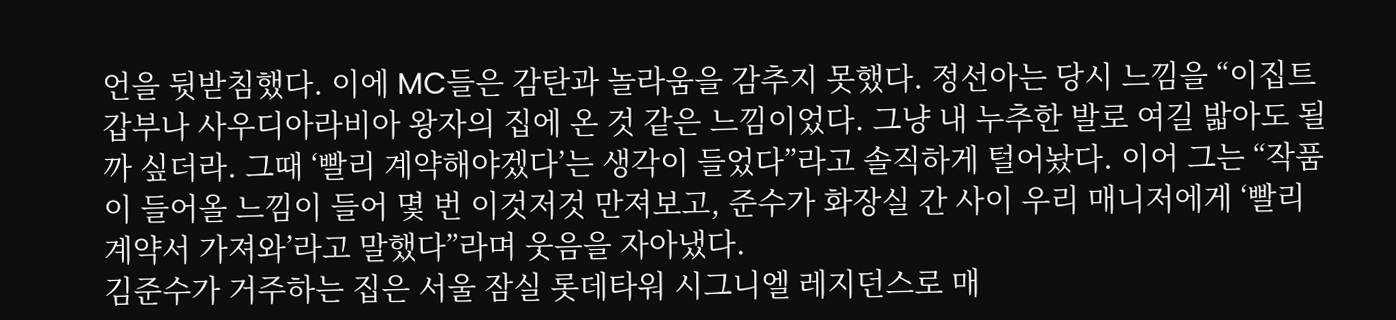언을 뒷받침했다. 이에 MC들은 감탄과 놀라움을 감추지 못했다. 정선아는 당시 느낌을 “이집트 갑부나 사우디아라비아 왕자의 집에 온 것 같은 느낌이었다. 그냥 내 누추한 발로 여길 밟아도 될까 싶더라. 그때 ‘빨리 계약해야겠다’는 생각이 들었다”라고 솔직하게 털어놨다. 이어 그는 “작품이 들어올 느낌이 들어 몇 번 이것저것 만져보고, 준수가 화장실 간 사이 우리 매니저에게 ‘빨리 계약서 가져와’라고 말했다”라며 웃음을 자아냈다.
김준수가 거주하는 집은 서울 잠실 롯데타워 시그니엘 레지던스로 매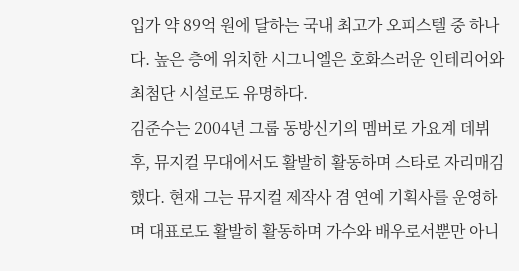입가 약 89억 원에 달하는 국내 최고가 오피스텔 중 하나다. 높은 층에 위치한 시그니엘은 호화스러운 인테리어와 최첨단 시설로도 유명하다.
김준수는 2004년 그룹 동방신기의 멤버로 가요계 데뷔 후, 뮤지컬 무대에서도 활발히 활동하며 스타로 자리매김했다. 현재 그는 뮤지컬 제작사 겸 연예 기획사를 운영하며 대표로도 활발히 활동하며 가수와 배우로서뿐만 아니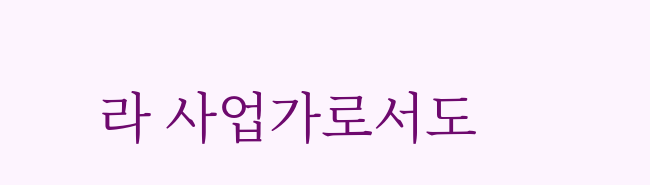라 사업가로서도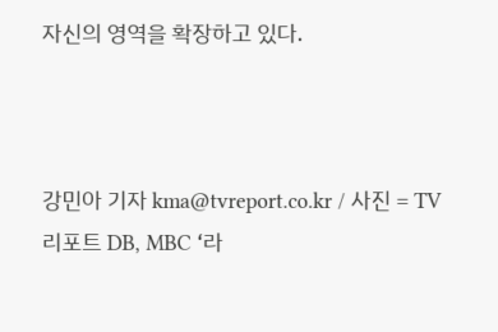자신의 영역을 확장하고 있다.



강민아 기자 kma@tvreport.co.kr / 사진 = TV리포트 DB, MBC ‘라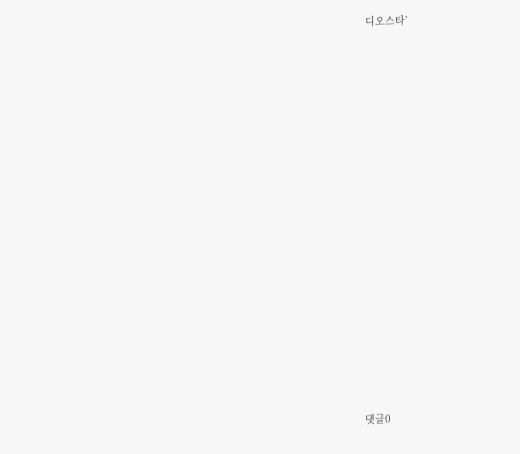디오스타’


















댓글0